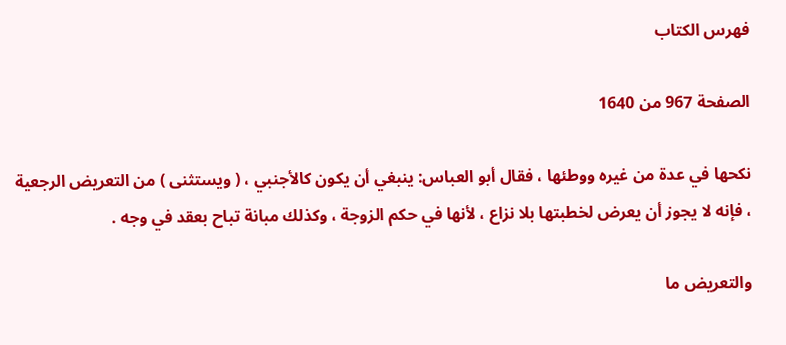فهرس الكتاب

الصفحة 967 من 1640

نكحها في عدة من غيره ووطئها ، فقال أبو العباس: ينبغي أن يكون كالأجنبي ، ( ويستثنى ) من التعريض الرجعية ، فإنه لا يجوز أن يعرض لخطبتها بلا نزاع ، لأنها في حكم الزوجة ، وكذلك مبانة تباح بعقد في وجه .

والتعريض ما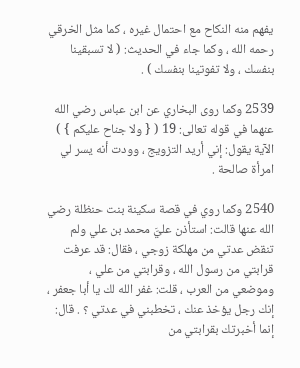يفهم منه النكاح مع احتمال غيره ، كما مثل الخرقي رحمه الله ، وكما جاء في الحديث: ( لا تسبقينا بنفسك ، ولا تفوتينا بنفسك ) .

2539 وكما روى البخاري عن ابن عباس رضي الله عنهما في قوله تعالى: 19 ( { ولا جناح عليكم } ) الآية يقول: إني أريد التزويج ، وودت أنه يسر لي امرأة صالحة .

2540 وكما روي في قصة سكينة بنت حنظلة رضي الله عنها قالت: استأذن عليَّ محمد بن علي ولم تنقض عدتي من مهلكة زوجي ، فقال: قد عرفت قرابتي من رسول الله ، وقرابتي من علي ، وموضعي من العرب ، قلت: غفر الله لك يا أبا جعفر ، إنك رجل يؤخذ عنك ، تخطبني في عدتي ؟ . قال: إنما أخبرتك بقرابتي من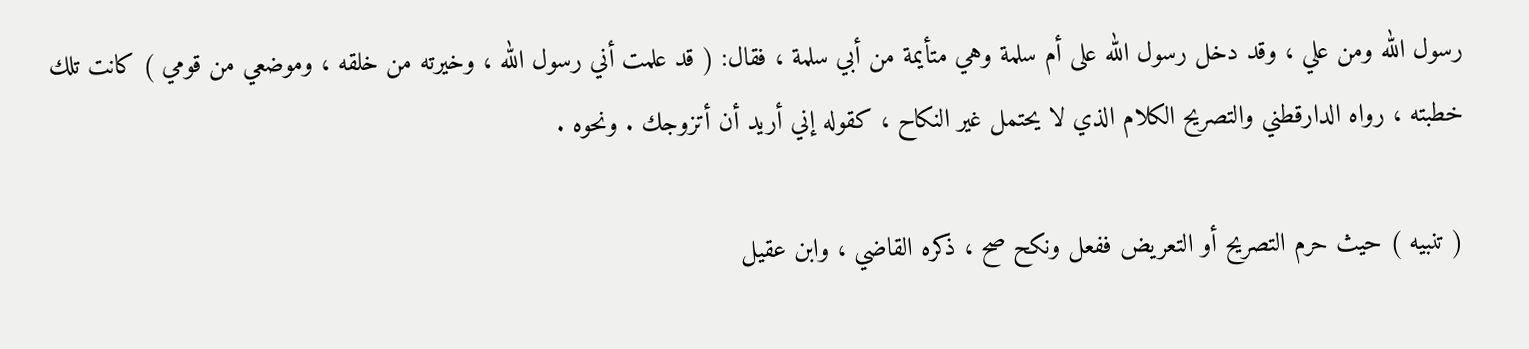رسول الله ومن علي ، وقد دخل رسول الله على أم سلمة وهي متأيمة من أبي سلمة ، فقال: ( قد علمت أني رسول الله ، وخيرته من خلقه ، وموضعي من قومي ) كانت تلك خطبته ، رواه الدارقطني والتصريح الكلام الذي لا يحتمل غير النكاح ، كقوله إني أريد أن أتزوجك . ونحوه .

( تنبيه ) حيث حرم التصريح أو التعريض ففعل ونكح صح ، ذكره القاضي ، وابن عقيل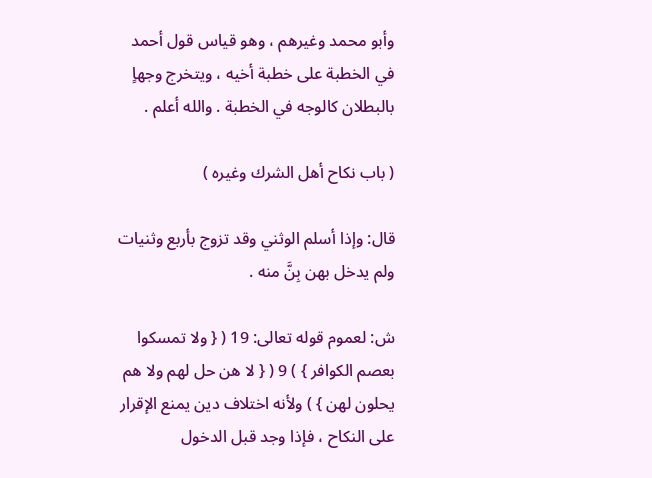وأبو محمد وغيرهم ، وهو قياس قول أحمد في الخطبة على خطبة أخيه ، ويتخرج وجهاٍ بالبطلان كالوجه في الخطبة . والله أعلم .

( باب نكاح أهل الشرك وغيره )

قال: وإذا أسلم الوثني وقد تزوج بأربع وثنيات ولم يدخل بهن بِنَّ منه .

ش: لعموم قوله تعالى: 19 ( { ولا تمسكوا بعصم الكوافر } ) 9 ( { لا هن حل لهم ولا هم يحلون لهن } ) ولأنه اختلاف دين يمنع الإقرار على النكاح ، فإذا وجد قبل الدخول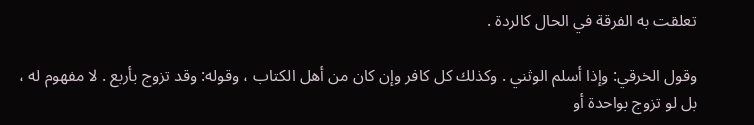تعلقت به الفرقة في الحال كالردة .

وقول الخرقي: وإذا أسلم الوثني . وكذلك كل كافر وإن كان من أهل الكتاب ، وقوله: وقد تزوج بأربع . لا مفهوم له ، بل لو تزوج بواحدة أو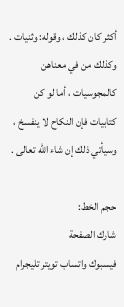أكثر كان كذلك ، وقوله: وثنيات . وكذلك من في معناهن كالمجوسيات ، أما لو كن كتابيات فإن النكاح لا ينفسخ ، وسيأتي ذلك إن شاء الله تعالى .

حجم الخط:
شارك الصفحة
فيسبوك واتساب تويتر تليجرام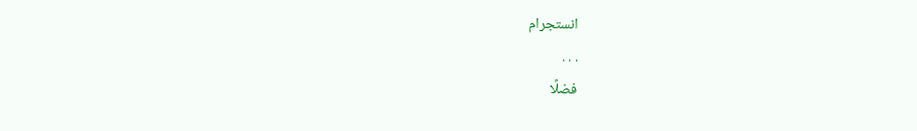انستجرام
. . .
فضلًا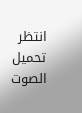انتظر تحميل الصوت